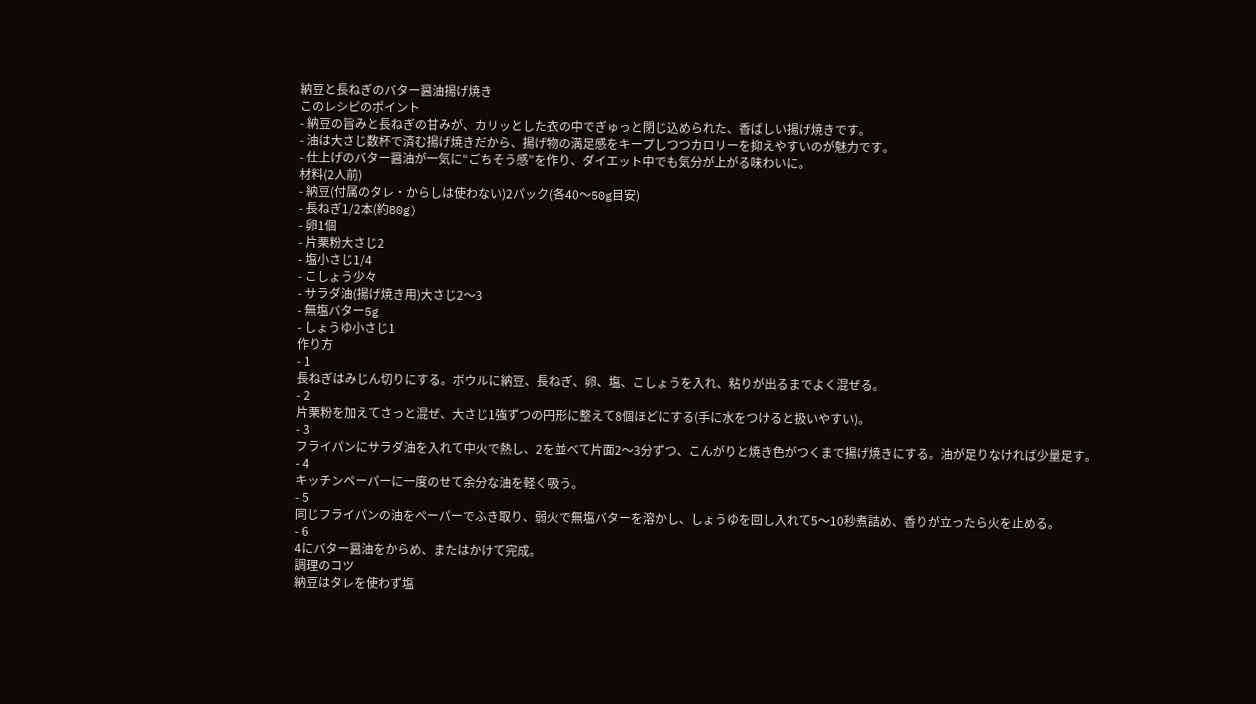納豆と長ねぎのバター醤油揚げ焼き
このレシピのポイント
- 納豆の旨みと長ねぎの甘みが、カリッとした衣の中でぎゅっと閉じ込められた、香ばしい揚げ焼きです。
- 油は大さじ数杯で済む揚げ焼きだから、揚げ物の満足感をキープしつつカロリーを抑えやすいのが魅力です。
- 仕上げのバター醤油が一気に“ごちそう感”を作り、ダイエット中でも気分が上がる味わいに。
材料(2人前)
- 納豆(付属のタレ・からしは使わない)2パック(各40〜50g目安)
- 長ねぎ1/2本(約80g)
- 卵1個
- 片栗粉大さじ2
- 塩小さじ1/4
- こしょう少々
- サラダ油(揚げ焼き用)大さじ2〜3
- 無塩バター5g
- しょうゆ小さじ1
作り方
- 1
長ねぎはみじん切りにする。ボウルに納豆、長ねぎ、卵、塩、こしょうを入れ、粘りが出るまでよく混ぜる。
- 2
片栗粉を加えてさっと混ぜ、大さじ1強ずつの円形に整えて8個ほどにする(手に水をつけると扱いやすい)。
- 3
フライパンにサラダ油を入れて中火で熱し、2を並べて片面2〜3分ずつ、こんがりと焼き色がつくまで揚げ焼きにする。油が足りなければ少量足す。
- 4
キッチンペーパーに一度のせて余分な油を軽く吸う。
- 5
同じフライパンの油をペーパーでふき取り、弱火で無塩バターを溶かし、しょうゆを回し入れて5〜10秒煮詰め、香りが立ったら火を止める。
- 6
4にバター醤油をからめ、またはかけて完成。
調理のコツ
納豆はタレを使わず塩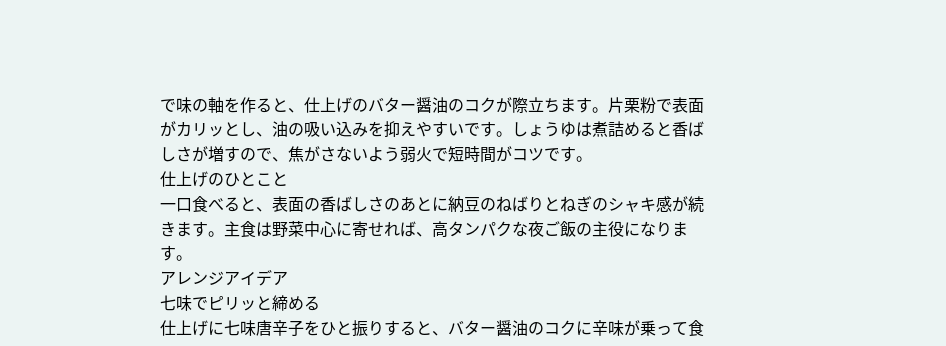で味の軸を作ると、仕上げのバター醤油のコクが際立ちます。片栗粉で表面がカリッとし、油の吸い込みを抑えやすいです。しょうゆは煮詰めると香ばしさが増すので、焦がさないよう弱火で短時間がコツです。
仕上げのひとこと
一口食べると、表面の香ばしさのあとに納豆のねばりとねぎのシャキ感が続きます。主食は野菜中心に寄せれば、高タンパクな夜ご飯の主役になります。
アレンジアイデア
七味でピリッと締める
仕上げに七味唐辛子をひと振りすると、バター醤油のコクに辛味が乗って食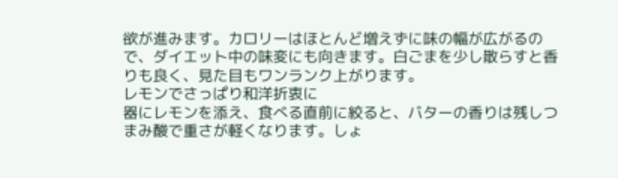欲が進みます。カロリーはほとんど増えずに味の幅が広がるので、ダイエット中の味変にも向きます。白ごまを少し散らすと香りも良く、見た目もワンランク上がります。
レモンでさっぱり和洋折衷に
器にレモンを添え、食べる直前に絞ると、バターの香りは残しつまみ酸で重さが軽くなります。しょ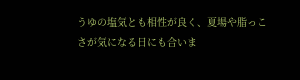うゆの塩気とも相性が良く、夏場や脂っこさが気になる日にも合いま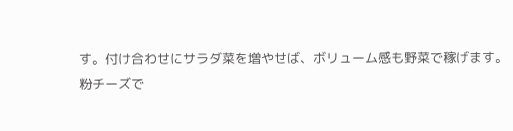す。付け合わせにサラダ菜を増やせば、ボリューム感も野菜で稼げます。
粉チーズで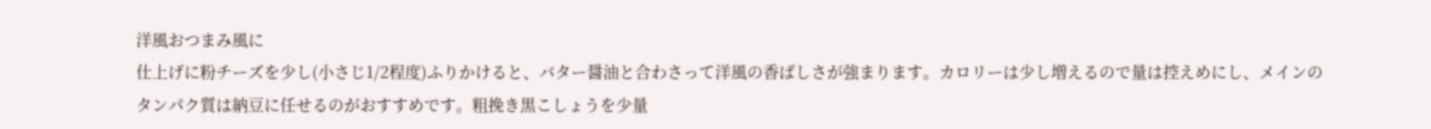洋風おつまみ風に
仕上げに粉チーズを少し(小さじ1/2程度)ふりかけると、バター醤油と合わさって洋風の香ばしさが強まります。カロリーは少し増えるので量は控えめにし、メインのタンパク質は納豆に任せるのがおすすめです。粗挽き黒こしょうを少量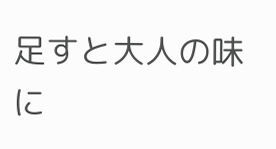足すと大人の味に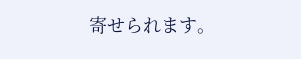寄せられます。